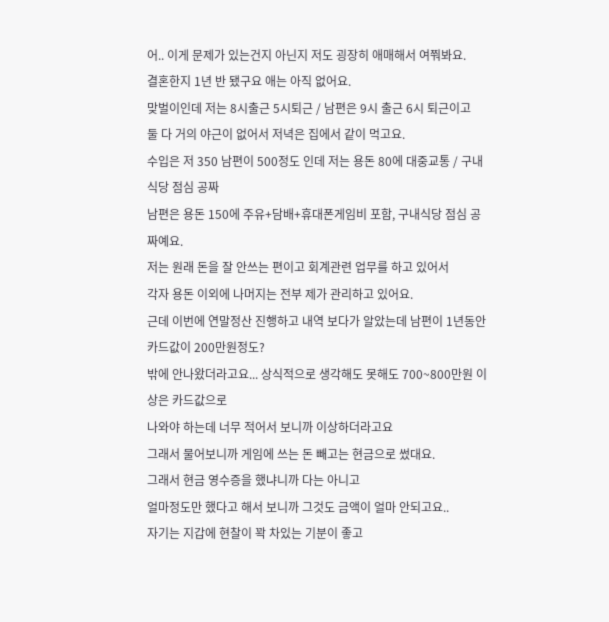어.. 이게 문제가 있는건지 아닌지 저도 굉장히 애매해서 여쭤봐요.
결혼한지 1년 반 됐구요 애는 아직 없어요.
맞벌이인데 저는 8시출근 5시퇴근 / 남편은 9시 출근 6시 퇴근이고
둘 다 거의 야근이 없어서 저녁은 집에서 같이 먹고요.
수입은 저 350 남편이 500정도 인데 저는 용돈 80에 대중교통 / 구내식당 점심 공짜
남편은 용돈 150에 주유+담배+휴대폰게임비 포함, 구내식당 점심 공짜예요.
저는 원래 돈을 잘 안쓰는 편이고 회계관련 업무를 하고 있어서
각자 용돈 이외에 나머지는 전부 제가 관리하고 있어요.
근데 이번에 연말정산 진행하고 내역 보다가 알았는데 남편이 1년동안 카드값이 200만원정도?
밖에 안나왔더라고요... 상식적으로 생각해도 못해도 700~800만원 이상은 카드값으로
나와야 하는데 너무 적어서 보니까 이상하더라고요
그래서 물어보니까 게임에 쓰는 돈 빼고는 현금으로 썼대요.
그래서 현금 영수증을 했냐니까 다는 아니고
얼마정도만 했다고 해서 보니까 그것도 금액이 얼마 안되고요..
자기는 지갑에 현찰이 꽉 차있는 기분이 좋고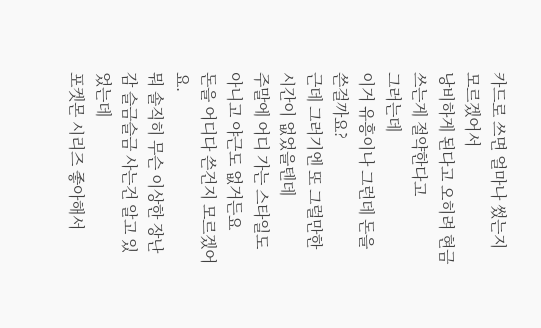카드로 쓰면 얼마나 썼는지 모르겠어서
낭비하게 된다고 오히려 현금 쓰는게 절약한다고
그러는데
이거 유흥이나 그런데 돈을 쓴걸까요?
근데 그러기엔 또 그럴만한 시간이 없었을텐데
주말에 어디 가는 스타일도 아니고 야근도 없거든요
돈을 어디다 쓴건지 모르겠어요.
뭐 솔직히 무슨 이상한 장난감 슬금슬금 사는건 알고 있었는데
포켓몬 시리즈 좋아해서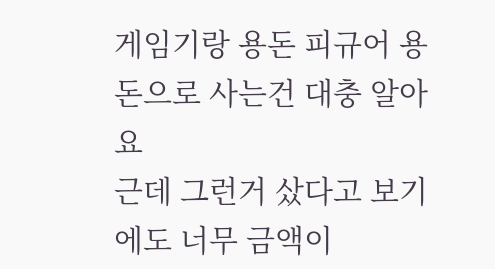게임기랑 용돈 피규어 용돈으로 사는건 대충 알아요
근데 그런거 샀다고 보기에도 너무 금액이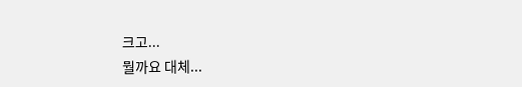크고...
뭘까요 대체...